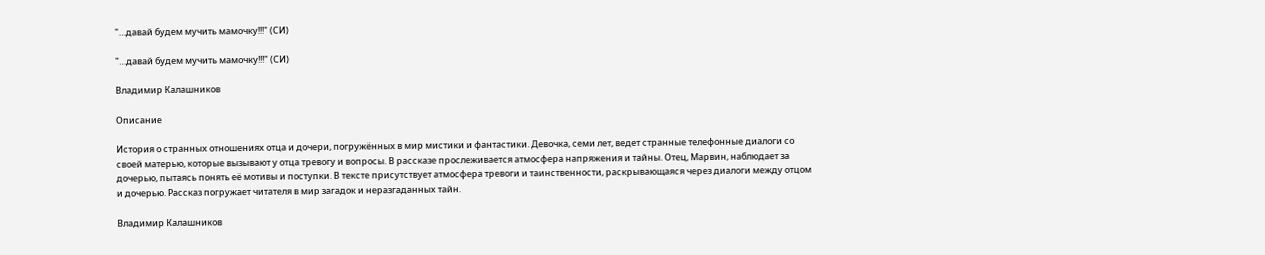"…давай будем мучить мамочку!!!" (СИ)

"…давай будем мучить мамочку!!!" (СИ)

Владимир Калашников

Описание

История о странных отношениях отца и дочери, погружённых в мир мистики и фантастики. Девочка, семи лет, ведет странные телефонные диалоги со своей матерью, которые вызывают у отца тревогу и вопросы. В рассказе прослеживается атмосфера напряжения и тайны. Отец, Марвин, наблюдает за дочерью, пытаясь понять её мотивы и поступки. В тексте присутствует атмосфера тревоги и таинственности, раскрывающаяся через диалоги между отцом и дочерью. Рассказ погружает читателя в мир загадок и неразгаданных тайн.

Владимир Калашников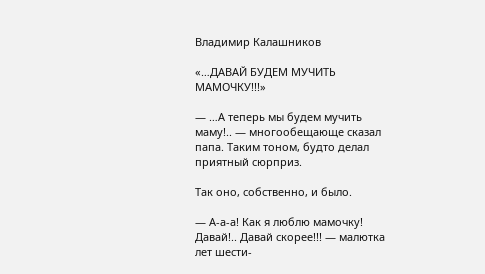Владимир Калашников

«…ДАВАЙ БУДЕМ МУЧИТЬ МАМОЧКУ!!!»

— …А теперь мы будем мучить маму!.. — многообещающе сказал папа. Таким тоном, будто делал приятный сюрприз.

Так оно, собственно, и было.

— А-а-а! Как я люблю мамочку! Давай!.. Давай скорее!!! — малютка лет шести-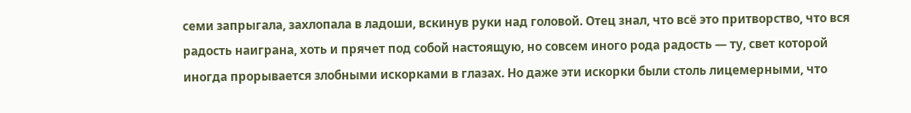семи запрыгала, захлопала в ладоши, вскинув руки над головой. Отец знал, что всё это притворство, что вся радость наиграна, хоть и прячет под собой настоящую, но совсем иного рода радость — ту, свет которой иногда прорывается злобными искорками в глазах. Но даже эти искорки были столь лицемерными, что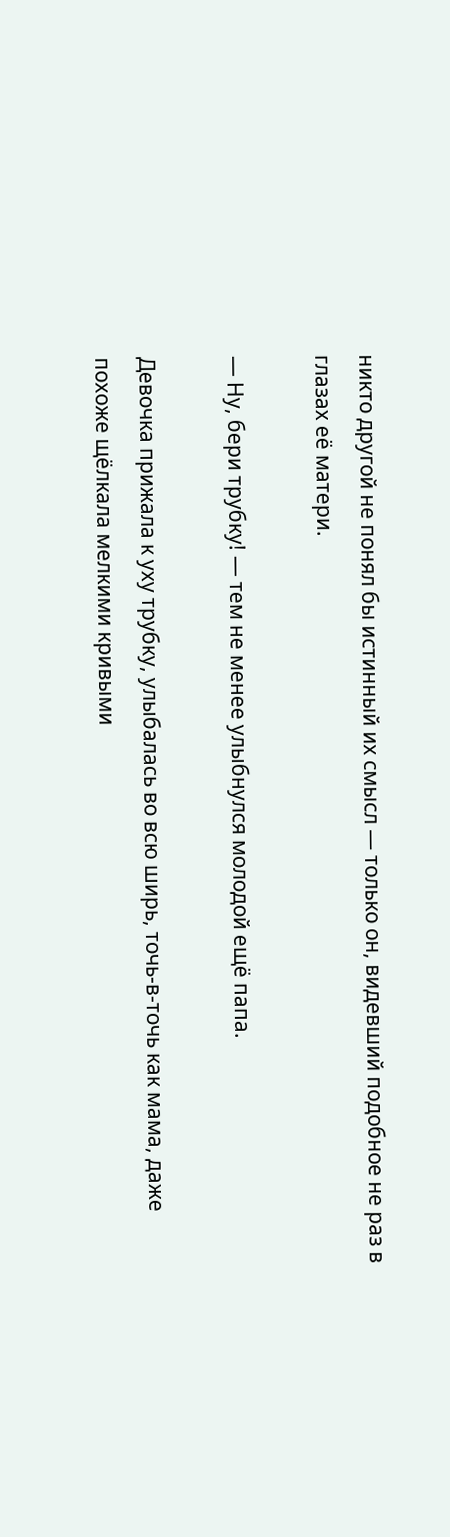никто другой не понял бы истинный их смысл — только он, видевший подобное не раз в глазах её матери.

— Ну, бери трубку! — тем не менее улыбнулся молодой ещё папа.

Девочка прижала к уху трубку, улыбалась во всю ширь, точь-в-точь как мама, даже похоже щёлкала мелкими кривыми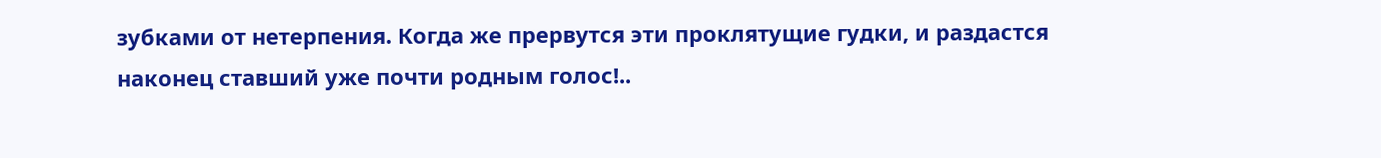зубками от нетерпения. Когда же прервутся эти проклятущие гудки, и раздастся наконец ставший уже почти родным голос!..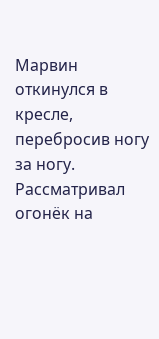Марвин откинулся в кресле, перебросив ногу за ногу. Рассматривал огонёк на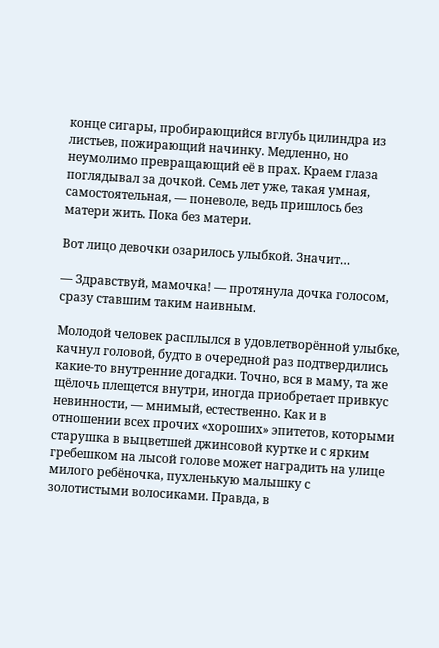конце сигары, пробирающийся вглубь цилиндра из листьев, пожирающий начинку. Медленно, но неумолимо превращающий её в прах. Краем глаза поглядывал за дочкой. Семь лет уже, такая умная, самостоятельная, — поневоле, ведь пришлось без матери жить. Пока без матери.

Вот лицо девочки озарилось улыбкой. Значит…

— Здравствуй, мамочка! — протянула дочка голосом, сразу ставшим таким наивным.

Молодой человек расплылся в удовлетворённой улыбке, качнул головой, будто в очередной раз подтвердились какие-то внутренние догадки. Точно, вся в маму, та же щёлочь плещется внутри, иногда приобретает привкус невинности, — мнимый, естественно. Как и в отношении всех прочих «хороших» эпитетов, которыми старушка в выцветшей джинсовой куртке и с ярким гребешком на лысой голове может наградить на улице милого ребёночка, пухленькую малышку с золотистыми волосиками. Правда, в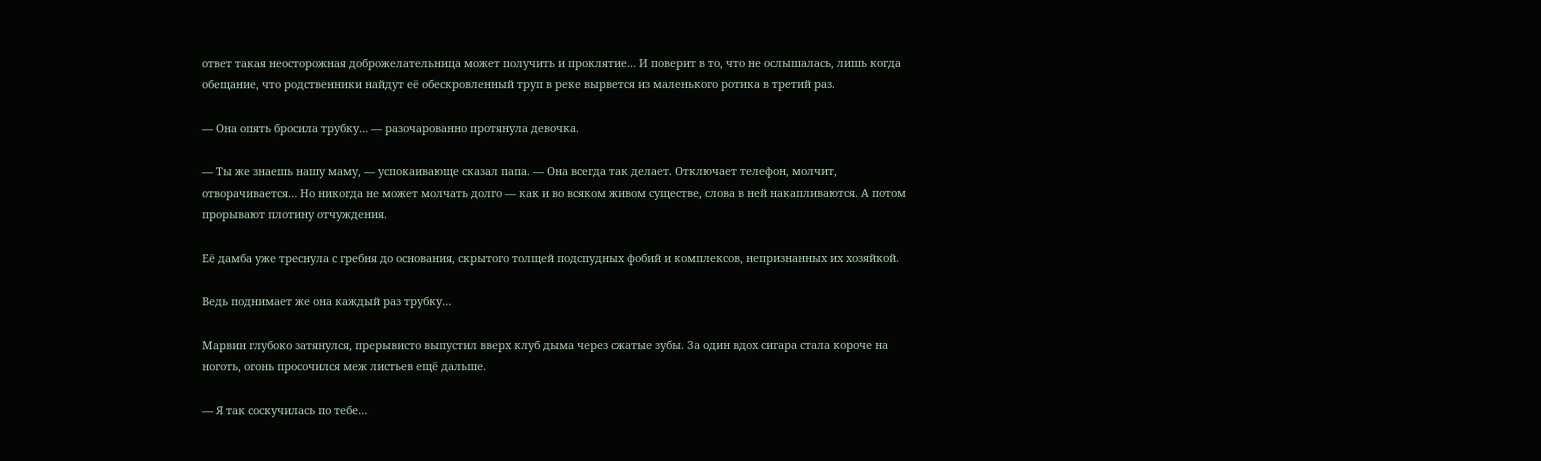ответ такая неосторожная доброжелательница может получить и проклятие… И поверит в то, что не ослышалась, лишь когда обещание, что родственники найдут её обескровленный труп в реке вырвется из маленького ротика в третий раз.

— Она опять бросила трубку… — разочарованно протянула девочка.

— Ты же знаешь нашу маму, — успокаивающе сказал папа. — Она всегда так делает. Отключает телефон, молчит, отворачивается… Но никогда не может молчать долго — как и во всяком живом существе, слова в ней накапливаются. А потом прорывают плотину отчуждения.

Её дамба уже треснула с гребня до основания, скрытого толщей подспудных фобий и комплексов, непризнанных их хозяйкой.

Ведь поднимает же она каждый раз трубку…

Марвин глубоко затянулся, прерывисто выпустил вверх клуб дыма через сжатые зубы. За один вдох сигара стала короче на ноготь, огонь просочился меж листьев ещё дальше.

— Я так соскучилась по тебе…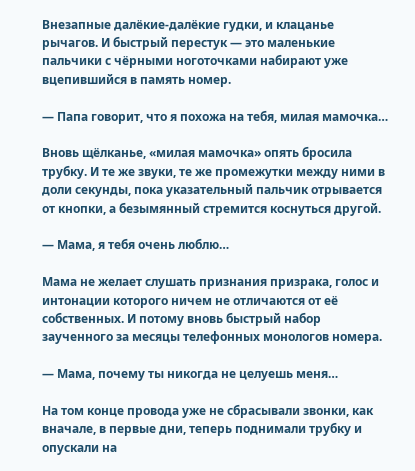Внезапные далёкие-далёкие гудки, и клацанье рычагов. И быстрый перестук — это маленькие пальчики с чёрными ноготочками набирают уже вцепившийся в память номер.

— Папа говорит, что я похожа на тебя, милая мамочка…

Вновь щёлканье, «милая мамочка» опять бросила трубку. И те же звуки, те же промежутки между ними в доли секунды, пока указательный пальчик отрывается от кнопки, а безымянный стремится коснуться другой.

— Мама, я тебя очень люблю…

Мама не желает слушать признания призрака, голос и интонации которого ничем не отличаются от её собственных. И потому вновь быстрый набор заученного за месяцы телефонных монологов номера.

— Мама, почему ты никогда не целуешь меня…

На том конце провода уже не сбрасывали звонки, как вначале, в первые дни, теперь поднимали трубку и опускали на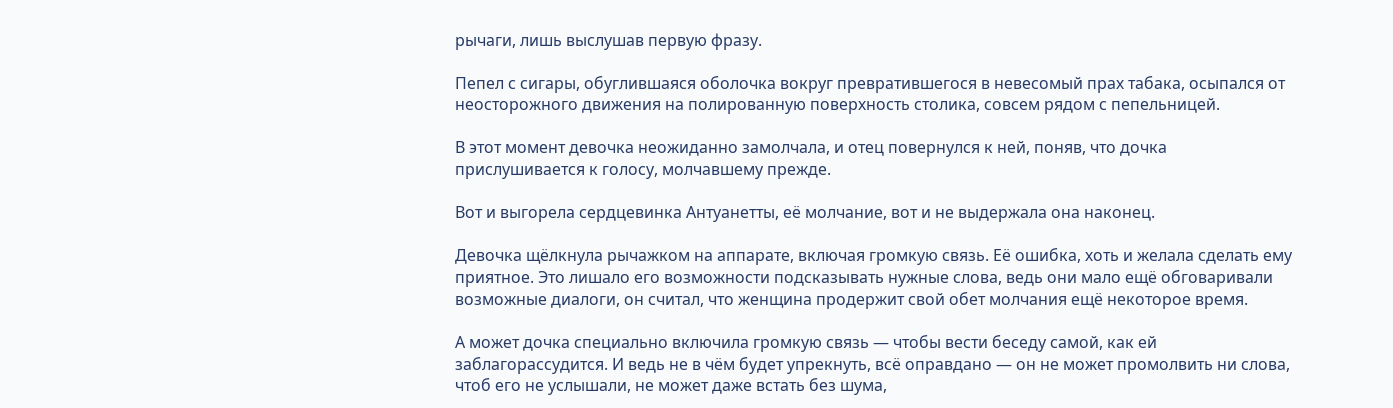рычаги, лишь выслушав первую фразу.

Пепел с сигары, обуглившаяся оболочка вокруг превратившегося в невесомый прах табака, осыпался от неосторожного движения на полированную поверхность столика, совсем рядом с пепельницей.

В этот момент девочка неожиданно замолчала, и отец повернулся к ней, поняв, что дочка прислушивается к голосу, молчавшему прежде.

Вот и выгорела сердцевинка Антуанетты, её молчание, вот и не выдержала она наконец.

Девочка щёлкнула рычажком на аппарате, включая громкую связь. Её ошибка, хоть и желала сделать ему приятное. Это лишало его возможности подсказывать нужные слова, ведь они мало ещё обговаривали возможные диалоги, он считал, что женщина продержит свой обет молчания ещё некоторое время.

А может дочка специально включила громкую связь — чтобы вести беседу самой, как ей заблагорассудится. И ведь не в чём будет упрекнуть, всё оправдано — он не может промолвить ни слова, чтоб его не услышали, не может даже встать без шума,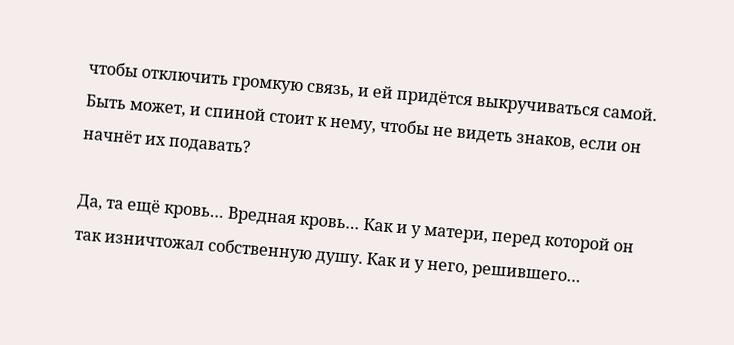чтобы отключить громкую связь, и ей придётся выкручиваться самой. Быть может, и спиной стоит к нему, чтобы не видеть знаков, если он начнёт их подавать?

Да, та ещё кровь… Вредная кровь… Как и у матери, перед которой он так изничтожал собственную душу. Как и у него, решившего…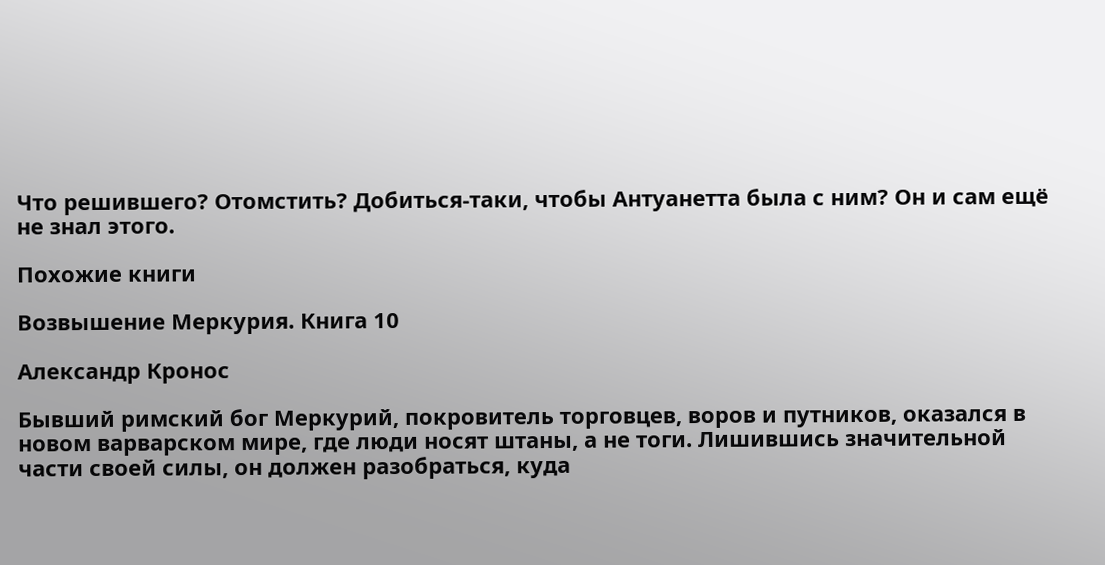Что решившего? Отомстить? Добиться-таки, чтобы Антуанетта была с ним? Он и сам ещё не знал этого.

Похожие книги

Возвышение Меркурия. Книга 10

Александр Кронос

Бывший римский бог Меркурий, покровитель торговцев, воров и путников, оказался в новом варварском мире, где люди носят штаны, а не тоги. Лишившись значительной части своей силы, он должен разобраться, куда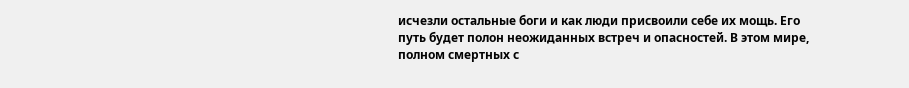исчезли остальные боги и как люди присвоили себе их мощь. Его путь будет полон неожиданных встреч и опасностей. В этом мире, полном смертных с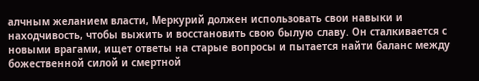алчным желанием власти, Меркурий должен использовать свои навыки и находчивость, чтобы выжить и восстановить свою былую славу. Он сталкивается с новыми врагами, ищет ответы на старые вопросы и пытается найти баланс между божественной силой и смертной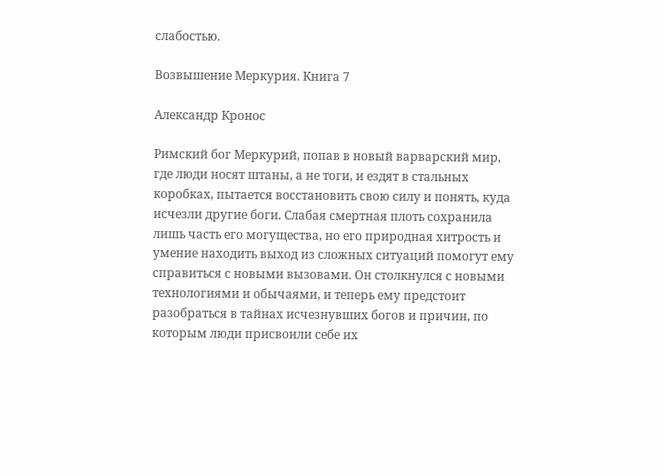слабостью.

Возвышение Меркурия. Книга 7

Александр Кронос

Римский бог Меркурий, попав в новый варварский мир, где люди носят штаны, а не тоги, и ездят в стальных коробках, пытается восстановить свою силу и понять, куда исчезли другие боги. Слабая смертная плоть сохранила лишь часть его могущества, но его природная хитрость и умение находить выход из сложных ситуаций помогут ему справиться с новыми вызовами. Он столкнулся с новыми технологиями и обычаями, и теперь ему предстоит разобраться в тайнах исчезнувших богов и причин, по которым люди присвоили себе их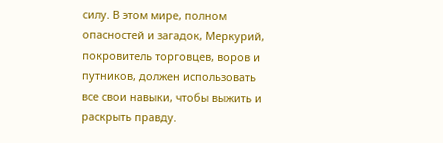силу. В этом мире, полном опасностей и загадок, Меркурий, покровитель торговцев, воров и путников, должен использовать все свои навыки, чтобы выжить и раскрыть правду.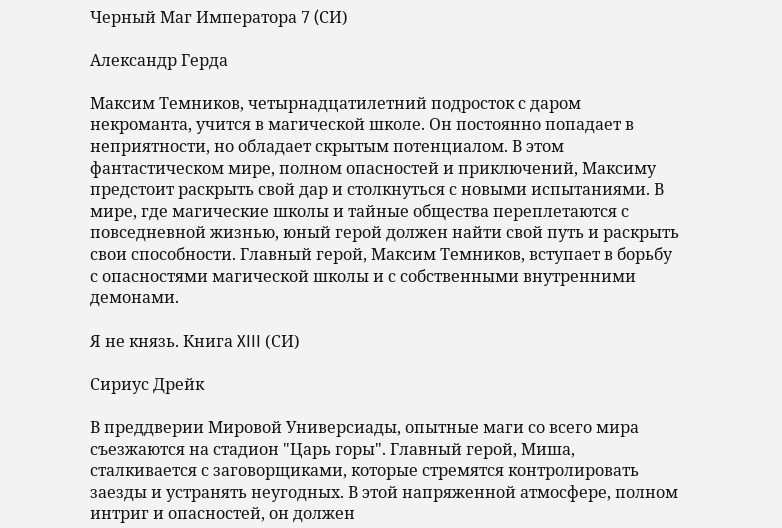Черный Маг Императора 7 (CИ)

Александр Герда

Максим Темников, четырнадцатилетний подросток с даром некроманта, учится в магической школе. Он постоянно попадает в неприятности, но обладает скрытым потенциалом. В этом фантастическом мире, полном опасностей и приключений, Максиму предстоит раскрыть свой дар и столкнуться с новыми испытаниями. В мире, где магические школы и тайные общества переплетаются с повседневной жизнью, юный герой должен найти свой путь и раскрыть свои способности. Главный герой, Максим Темников, вступает в борьбу с опасностями магической школы и с собственными внутренними демонами.

Я не князь. Книга XIII (СИ)

Сириус Дрейк

В преддверии Мировой Универсиады, опытные маги со всего мира съезжаются на стадион "Царь горы". Главный герой, Миша, сталкивается с заговорщиками, которые стремятся контролировать заезды и устранять неугодных. В этой напряженной атмосфере, полном интриг и опасностей, он должен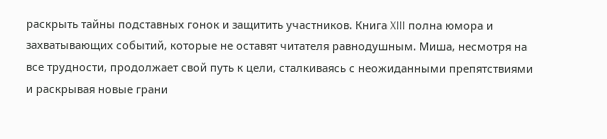раскрыть тайны подставных гонок и защитить участников. Книга XIII полна юмора и захватывающих событий, которые не оставят читателя равнодушным. Миша, несмотря на все трудности, продолжает свой путь к цели, сталкиваясь с неожиданными препятствиями и раскрывая новые грани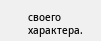своего характера.